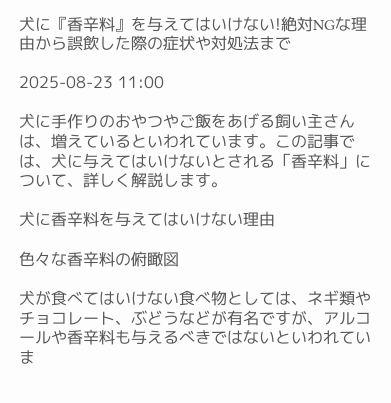犬に『香辛料』を与えてはいけない!絶対NGな理由から誤飲した際の症状や対処法まで

2025-08-23 11:00

犬に手作りのおやつやご飯をあげる飼い主さんは、増えているといわれています。この記事では、犬に与えてはいけないとされる「香辛料」について、詳しく解説します。

犬に香辛料を与えてはいけない理由

色々な香辛料の俯瞰図

犬が食べてはいけない食べ物としては、ネギ類やチョコレート、ぶどうなどが有名ですが、アルコールや香辛料も与えるべきではないといわれていま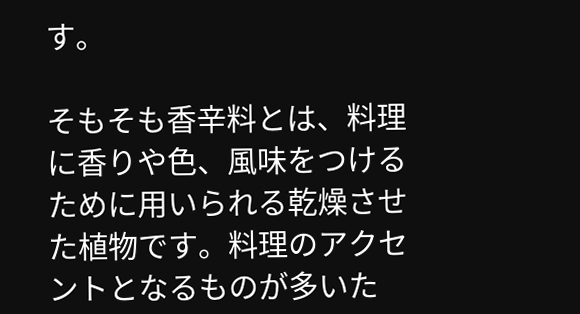す。

そもそも香辛料とは、料理に香りや色、風味をつけるために用いられる乾燥させた植物です。料理のアクセントとなるものが多いた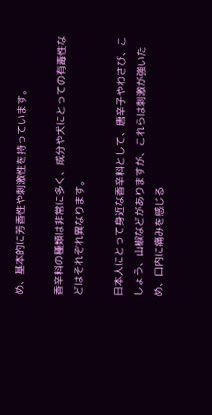め、基本的に芳香性や刺激性を持っています。

香辛料の種類は非常に多く、成分や犬にとっての有毒性などはそれぞれ異なります。

日本人にとって身近な香辛料として、唐辛子やわさび、こしょう、山椒などがありますが、これらは刺激が強いため、口内に痛みを感じる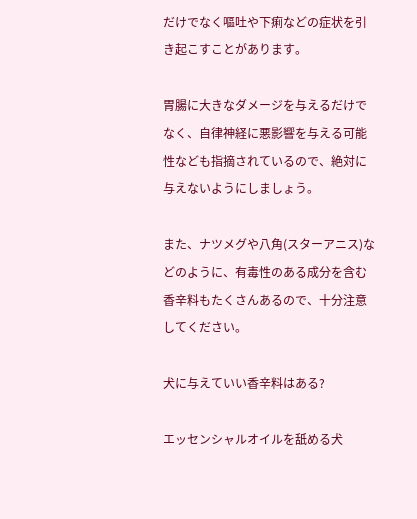だけでなく嘔吐や下痢などの症状を引き起こすことがあります。

胃腸に大きなダメージを与えるだけでなく、自律神経に悪影響を与える可能性なども指摘されているので、絶対に与えないようにしましょう。

また、ナツメグや八角(スターアニス)などのように、有毒性のある成分を含む香辛料もたくさんあるので、十分注意してください。

犬に与えていい香辛料はある?

エッセンシャルオイルを舐める犬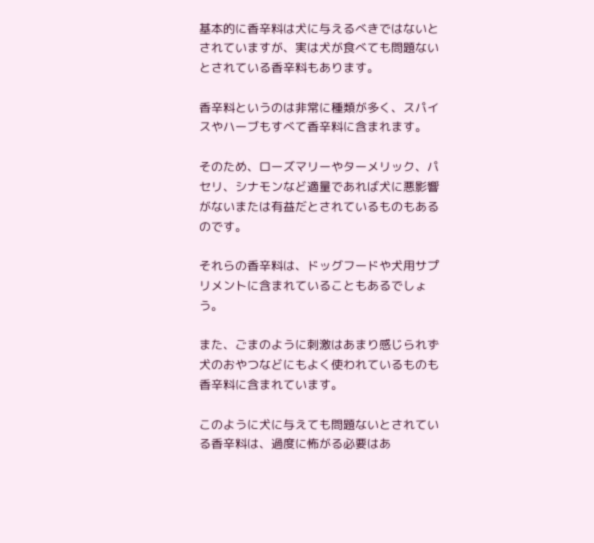基本的に香辛料は犬に与えるべきではないとされていますが、実は犬が食べても問題ないとされている香辛料もあります。

香辛料というのは非常に種類が多く、スパイスやハーブもすべて香辛料に含まれます。

そのため、ローズマリーやターメリック、パセリ、シナモンなど適量であれば犬に悪影響がないまたは有益だとされているものもあるのです。

それらの香辛料は、ドッグフードや犬用サプリメントに含まれていることもあるでしょう。

また、ごまのように刺激はあまり感じられず犬のおやつなどにもよく使われているものも香辛料に含まれています。

このように犬に与えても問題ないとされている香辛料は、過度に怖がる必要はあ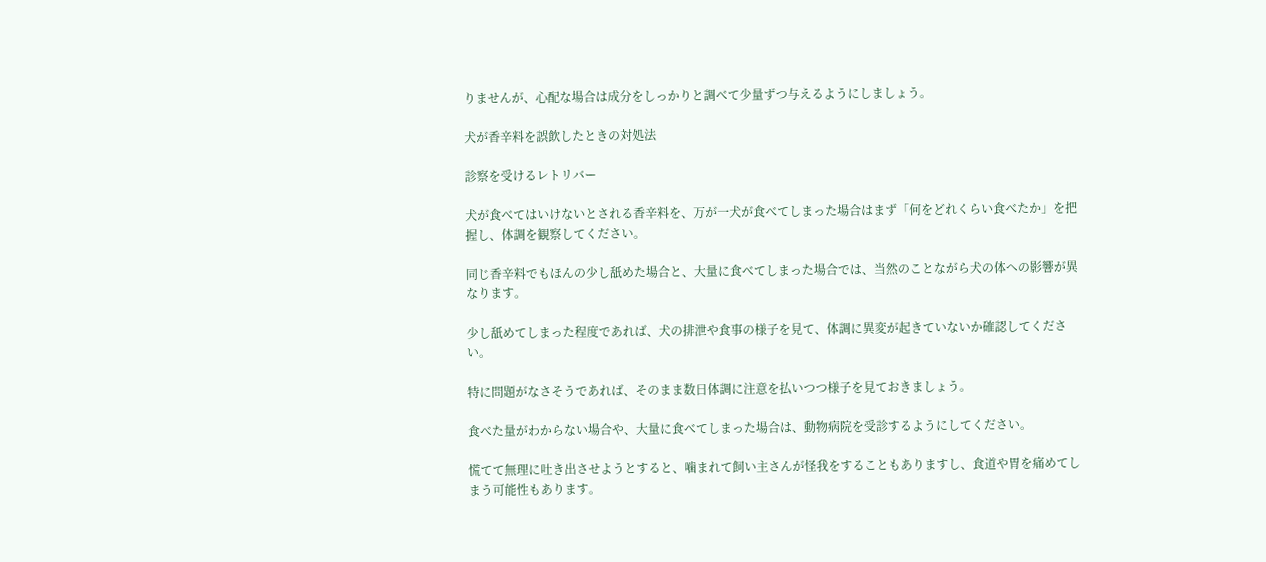りませんが、心配な場合は成分をしっかりと調べて少量ずつ与えるようにしましょう。

犬が香辛料を誤飲したときの対処法

診察を受けるレトリバー

犬が食べてはいけないとされる香辛料を、万が一犬が食べてしまった場合はまず「何をどれくらい食べたか」を把握し、体調を観察してください。

同じ香辛料でもほんの少し舐めた場合と、大量に食べてしまった場合では、当然のことながら犬の体への影響が異なります。

少し舐めてしまった程度であれば、犬の排泄や食事の様子を見て、体調に異変が起きていないか確認してください。

特に問題がなさそうであれば、そのまま数日体調に注意を払いつつ様子を見ておきましょう。

食べた量がわからない場合や、大量に食べてしまった場合は、動物病院を受診するようにしてください。

慌てて無理に吐き出させようとすると、噛まれて飼い主さんが怪我をすることもありますし、食道や胃を痛めてしまう可能性もあります。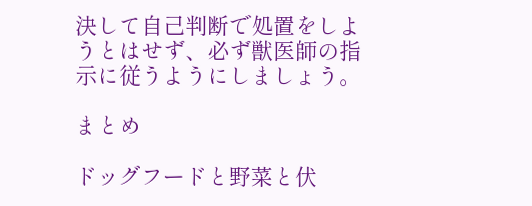決して自己判断で処置をしようとはせず、必ず獣医師の指示に従うようにしましょう。

まとめ

ドッグフードと野菜と伏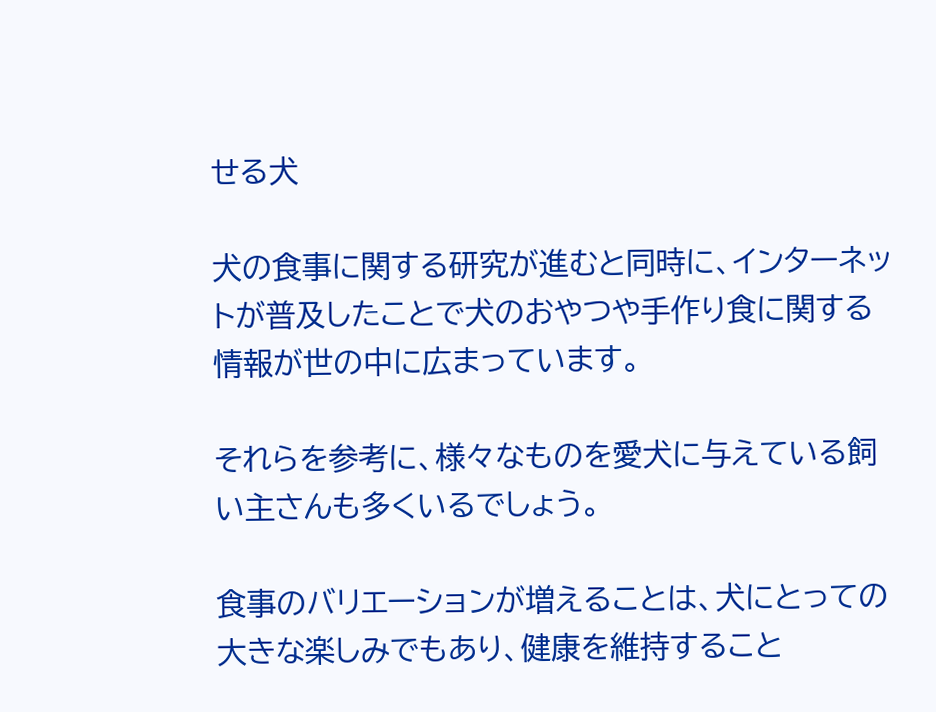せる犬

犬の食事に関する研究が進むと同時に、インターネットが普及したことで犬のおやつや手作り食に関する情報が世の中に広まっています。

それらを参考に、様々なものを愛犬に与えている飼い主さんも多くいるでしょう。

食事のバリエーションが増えることは、犬にとっての大きな楽しみでもあり、健康を維持すること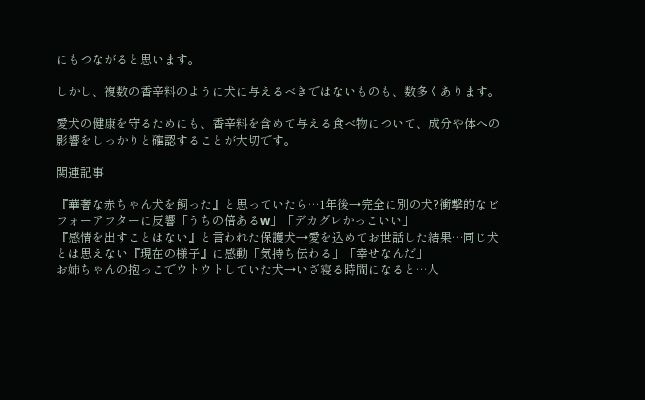にもつながると思います。

しかし、複数の香辛料のように犬に与えるべきではないものも、数多くあります。

愛犬の健康を守るためにも、香辛料を含めて与える食べ物について、成分や体への影響をしっかりと確認することが大切です。

関連記事

『華奢な赤ちゃん犬を飼った』と思っていたら…1年後→完全に別の犬?衝撃的なビフォーアフターに反響「うちの倍あるw」「デカグレかっこいい」
『感情を出すことはない』と言われた保護犬→愛を込めてお世話した結果…同じ犬とは思えない『現在の様子』に感動「気持ち伝わる」「幸せなんだ」
お姉ちゃんの抱っこでウトウトしていた犬→いざ寝る時間になると…人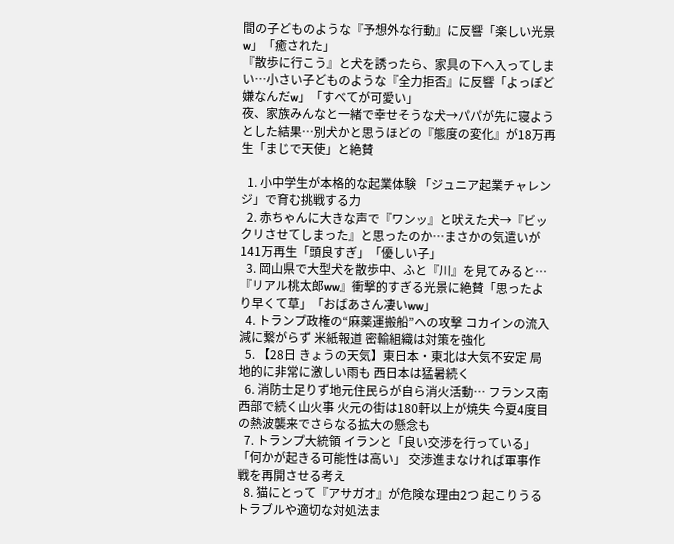間の子どものような『予想外な行動』に反響「楽しい光景w」「癒された」
『散歩に行こう』と犬を誘ったら、家具の下へ入ってしまい…小さい子どものような『全力拒否』に反響「よっぽど嫌なんだw」「すべてが可愛い」
夜、家族みんなと一緒で幸せそうな犬→パパが先に寝ようとした結果…別犬かと思うほどの『態度の変化』が18万再生「まじで天使」と絶賛

  1. 小中学生が本格的な起業体験 「ジュニア起業チャレンジ」で育む挑戦する力
  2. 赤ちゃんに大きな声で『ワンッ』と吠えた犬→『ビックリさせてしまった』と思ったのか…まさかの気遣いが141万再生「頭良すぎ」「優しい子」
  3. 岡山県で大型犬を散歩中、ふと『川』を見てみると…『リアル桃太郎ww』衝撃的すぎる光景に絶賛「思ったより早くて草」「おばあさん凄いww」
  4. トランプ政権の“麻薬運搬船”への攻撃 コカインの流入減に繋がらず 米紙報道 密輸組織は対策を強化
  5. 【28日 きょうの天気】東日本・東北は大気不安定 局地的に非常に激しい雨も 西日本は猛暑続く
  6. 消防士足りず地元住民らが自ら消火活動… フランス南西部で続く山火事 火元の街は180軒以上が焼失 今夏4度目の熱波襲来でさらなる拡大の懸念も
  7. トランプ大統領 イランと「良い交渉を行っている」「何かが起きる可能性は高い」 交渉進まなければ軍事作戦を再開させる考え
  8. 猫にとって『アサガオ』が危険な理由2つ 起こりうるトラブルや適切な対処法ま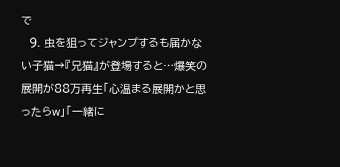で
  9. 虫を狙ってジャンプするも届かない子猫→『兄猫』が登場すると…爆笑の展開が88万再生「心温まる展開かと思ったらw」「一緒に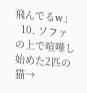飛んでるw」
  10. ソファの上で喧嘩し始めた2匹の猫→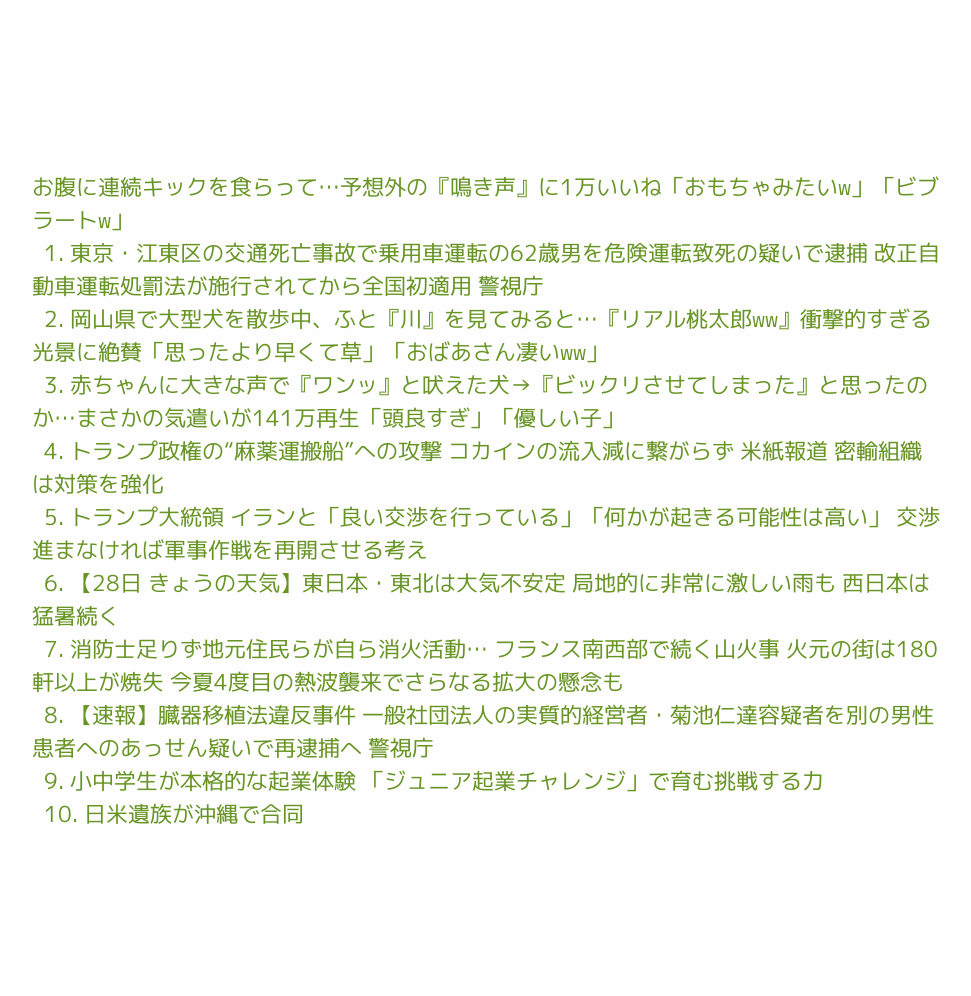お腹に連続キックを食らって…予想外の『鳴き声』に1万いいね「おもちゃみたいw」「ビブラートw」
  1. 東京・江東区の交通死亡事故で乗用車運転の62歳男を危険運転致死の疑いで逮捕 改正自動車運転処罰法が施行されてから全国初適用 警視庁
  2. 岡山県で大型犬を散歩中、ふと『川』を見てみると…『リアル桃太郎ww』衝撃的すぎる光景に絶賛「思ったより早くて草」「おばあさん凄いww」
  3. 赤ちゃんに大きな声で『ワンッ』と吠えた犬→『ビックリさせてしまった』と思ったのか…まさかの気遣いが141万再生「頭良すぎ」「優しい子」
  4. トランプ政権の“麻薬運搬船”への攻撃 コカインの流入減に繋がらず 米紙報道 密輸組織は対策を強化
  5. トランプ大統領 イランと「良い交渉を行っている」「何かが起きる可能性は高い」 交渉進まなければ軍事作戦を再開させる考え
  6. 【28日 きょうの天気】東日本・東北は大気不安定 局地的に非常に激しい雨も 西日本は猛暑続く
  7. 消防士足りず地元住民らが自ら消火活動… フランス南西部で続く山火事 火元の街は180軒以上が焼失 今夏4度目の熱波襲来でさらなる拡大の懸念も
  8. 【速報】臓器移植法違反事件 一般社団法人の実質的経営者・菊池仁達容疑者を別の男性患者へのあっせん疑いで再逮捕へ 警視庁
  9. 小中学生が本格的な起業体験 「ジュニア起業チャレンジ」で育む挑戦する力
  10. 日米遺族が沖縄で合同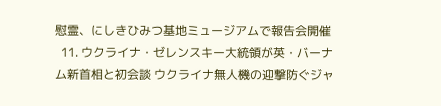慰霊、にしきひみつ基地ミュージアムで報告会開催
  11. ウクライナ・ゼレンスキー大統領が英・バーナム新首相と初会談 ウクライナ無人機の迎撃防ぐジャ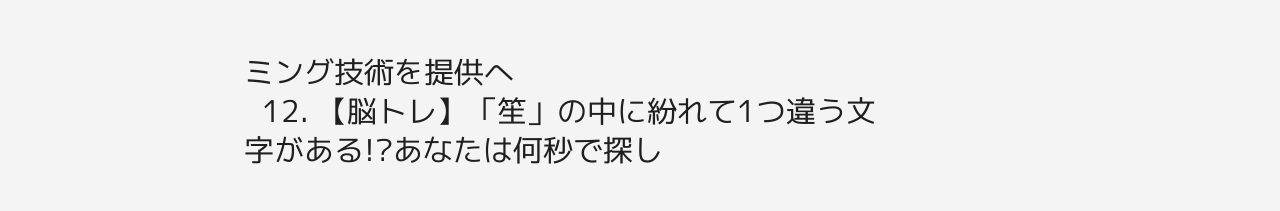ミング技術を提供へ
  12. 【脳トレ】「笙」の中に紛れて1つ違う文字がある!?あなたは何秒で探し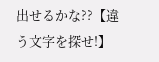出せるかな??【違う文字を探せ!】